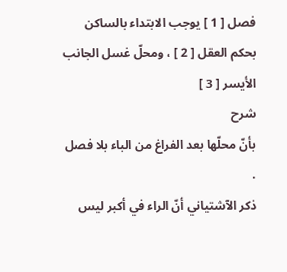فصل [ 1 ] يوجب الابتداء بالساكن بحكم العقل [ 2 ] ، ومحلّ غسل الجانب الأيسر [ 3 ]
شرح
بأنّ محلّها بعد الفراغ من الباء بلا فصل .
ذكر الآشتياني أنّ الراء في أكبر ليس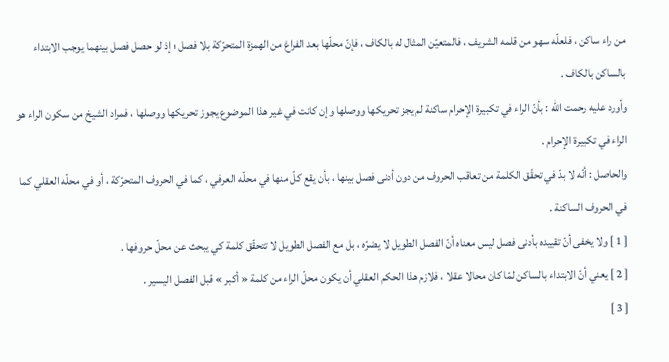من راء ساكن ، فلعلّه سهو من قلمه الشريف ، فالمتعيّن المثال له بالكاف ، فإنّ محلّها بعد الفراغ من الهمزة المتحرّكة بلا فصل ؛ إذ لو حصل فصل بينهما يوجب الابتداء بالساكن بالكاف .
وأورد عليه رحمت اللّه : بأنّ الراء في تكبيرة الإحرام ساكنة لم يجز تحريكها ووصلها وإن كانت في غير هذا الموضوع يجوز تحريكها ووصلها ، فمراد الشيخ من سكون الراء هو الراء في تكبيرة الإحرام .
والحاصل : أنّه لا بدّ في تحقّق الكلمة من تعاقب الحروف من دون أدنى فصل بينها ، بأن يقع كلّ منها في محلّه العرفي ، كما في الحروف المتحرّكة ، أو في محلّه العقلي كما في الحروف الساكنة .
[ 1 ] ولا يخفى أنّ تقييده بأدنى فصل ليس معناه أنّ الفصل الطويل لا يضرّه ، بل مع الفصل الطويل لا تتحقّق كلمة كي يبحث عن محلّ حروفها .
[ 2 ] يعني أنّ الابتداء بالساكن لمّا كان محالا عقلا ، فلازم هذا الحكم العقلي أن يكون محلّ الراء من كلمة « أكبر » قبل الفصل اليسير .
[ 3 ]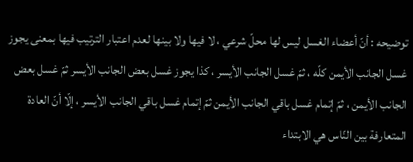توضيحه : أنّ أعضاء الغسل ليس لها محلّ شرعي ، لا فيها ولا بينها لعدم اعتبار الترتيب فيها بمعنى يجوز غسل الجانب الأيمن كلّه ، ثمّ غسل الجانب الأيسر ، كذا يجوز غسل بعض الجانب الأيسر ثمّ غسل بعض الجانب الأيمن ، ثمّ إتمام غسل باقي الجانب الأيمن ثمّ إتمام غسل باقي الجانب الأيسر ، إلّا أنّ العادة المتعارفة بين النّاس هي الابتداء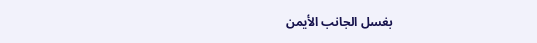بغسل الجانب الأيمن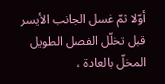أوّلا ثمّ غسل الجانب الأيسر قبل تخلّل الفصل الطويل المخلّ بالعادة ،